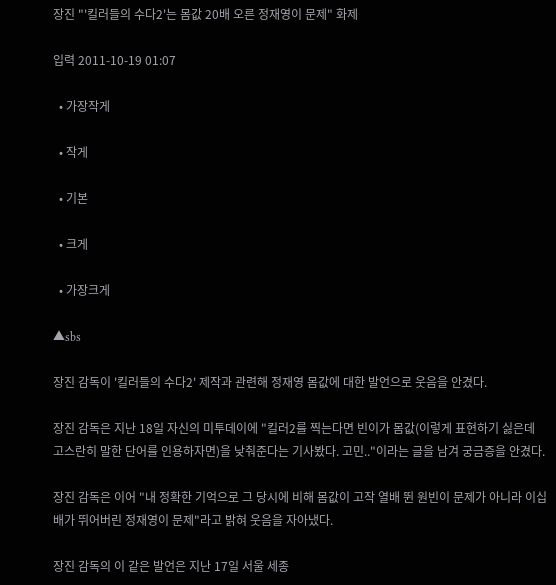장진 "'킬러들의 수다2'는 몸값 20배 오른 정재영이 문제" 화제

입력 2011-10-19 01:07

  • 가장작게

  • 작게

  • 기본

  • 크게

  • 가장크게

▲sbs

장진 감독이 '킬러들의 수다2' 제작과 관련해 정재영 몸값에 대한 발언으로 웃음을 안겼다.

장진 감독은 지난 18일 자신의 미투데이에 "킬러2를 찍는다면 빈이가 몸값(이렇게 표현하기 싫은데 고스란히 말한 단어를 인용하자면)을 낮춰준다는 기사봤다. 고민.."이라는 글을 남겨 궁금증을 안겼다.

장진 감독은 이어 "내 정확한 기억으로 그 당시에 비해 몸값이 고작 열배 뛴 원빈이 문제가 아니라 이십배가 뛰어버린 정재영이 문제"라고 밝혀 웃음을 자아냈다.

장진 감독의 이 같은 발언은 지난 17일 서울 세종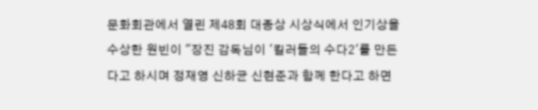문화회관에서 열린 제48회 대종상 시상식에서 인기상을 수상한 원빈이 "장진 감독님이 '킬러들의 수다2'를 만든다고 하시며 정재영 신하균 신현준과 함께 한다고 하면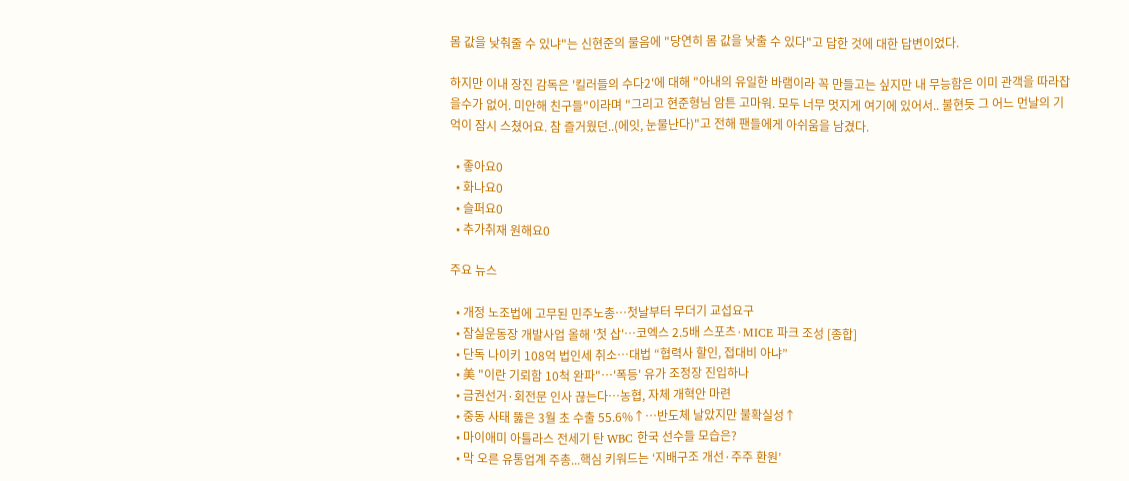몸 값을 낮춰줄 수 있냐"는 신현준의 물음에 "당연히 몸 값을 낮출 수 있다"고 답한 것에 대한 답변이었다.

하지만 이내 장진 감독은 '킬러들의 수다2'에 대해 "아내의 유일한 바램이라 꼭 만들고는 싶지만 내 무능함은 이미 관객을 따라잡을수가 없어. 미안해 친구들"이라며 "그리고 현준형님 암튼 고마워. 모두 너무 멋지게 여기에 있어서.. 불현듯 그 어느 먼날의 기억이 잠시 스쳤어요. 참 즐거웠던..(에잇, 눈물난다)"고 전해 팬들에게 아쉬움을 남겼다.

  • 좋아요0
  • 화나요0
  • 슬퍼요0
  • 추가취재 원해요0

주요 뉴스

  • 개정 노조법에 고무된 민주노총⋯첫날부터 무더기 교섭요구
  • 잠실운동장 개발사업 올해 '첫 삽'…코엑스 2.5배 스포츠·MICE 파크 조성 [종합]
  • 단독 나이키 108억 법인세 취소…대법 “협력사 할인, 접대비 아냐”
  • 美 "이란 기뢰함 10척 완파"…'폭등' 유가 조정장 진입하나
  • 금권선거·회전문 인사 끊는다…농협, 자체 개혁안 마련
  • 중동 사태 뚫은 3월 초 수출 55.6%↑⋯반도체 날았지만 불확실성↑
  • 마이애미 아틀라스 전세기 탄 WBC 한국 선수들 모습은?
  • 막 오른 유통업계 주총...핵심 키워드는 ‘지배구조 개선·주주 환원’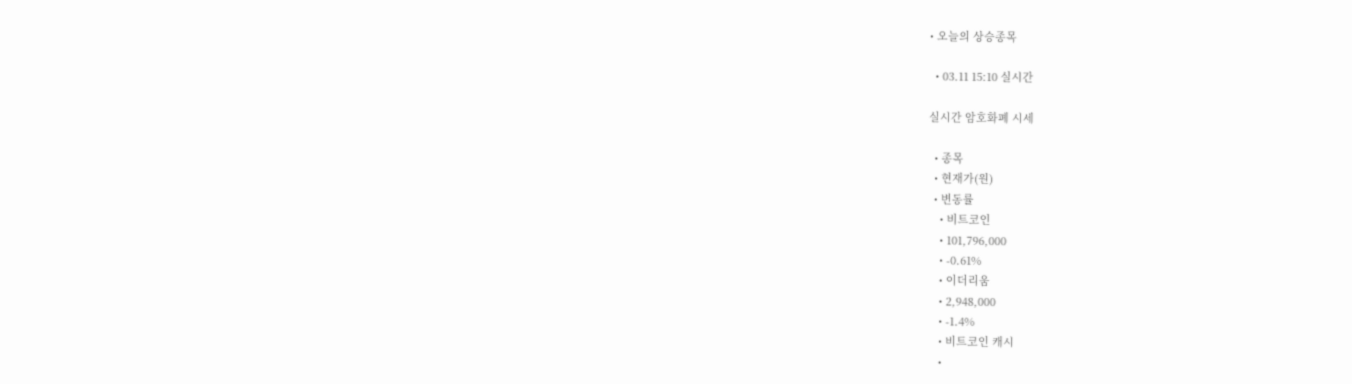• 오늘의 상승종목

  • 03.11 15:10 실시간

실시간 암호화폐 시세

  • 종목
  • 현재가(원)
  • 변동률
    • 비트코인
    • 101,796,000
    • -0.61%
    • 이더리움
    • 2,948,000
    • -1.4%
    • 비트코인 캐시
    •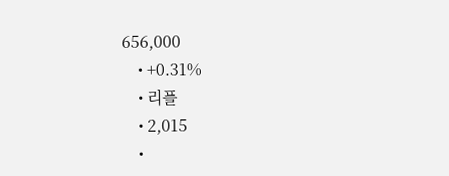656,000
    • +0.31%
    • 리플
    • 2,015
    •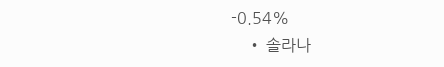-0.54%
    • 솔라나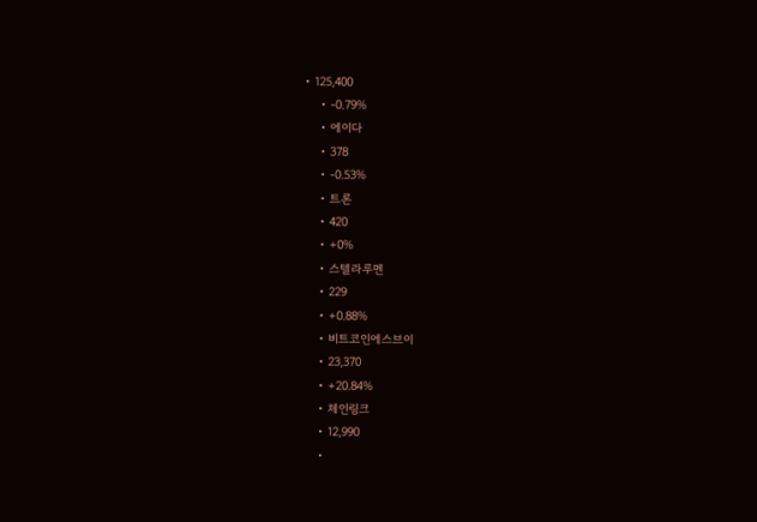• 125,400
    • -0.79%
    • 에이다
    • 378
    • -0.53%
    • 트론
    • 420
    • +0%
    • 스텔라루멘
    • 229
    • +0.88%
    • 비트코인에스브이
    • 23,370
    • +20.84%
    • 체인링크
    • 12,990
    •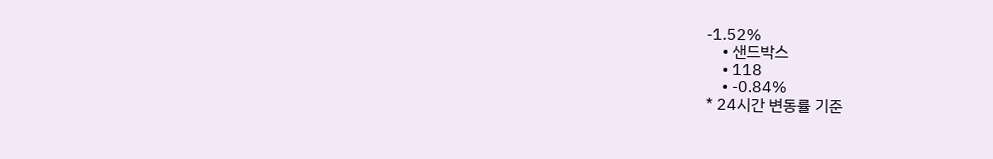-1.52%
    • 샌드박스
    • 118
    • -0.84%
* 24시간 변동률 기준